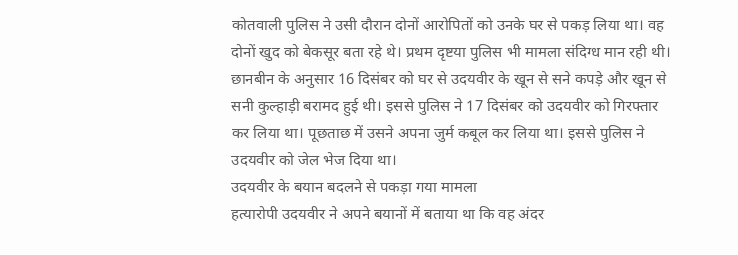कोतवाली पुलिस ने उसी दौरान दोनों आरोपितों को उनके घर से पकड़ लिया था। वह दोनों खुद को बेकसूर बता रहे थे। प्रथम दृष्टया पुलिस भी मामला संदिग्ध मान रही थी। छानबीन के अनुसार 16 दिसंबर को घर से उदयवीर के खून से सने कपड़े और खून से सनी कुल्हाड़ी बरामद हुई थी। इससे पुलिस ने 17 दिसंबर को उदयवीर को गिरफ्तार कर लिया था। पूछताछ में उसने अपना जुर्म कबूल कर लिया था। इससे पुलिस ने उदयवीर को जेल भेज दिया था।
उदयवीर के बयान बदलने से पकड़ा गया मामला
हत्यारोपी उदयवीर ने अपने बयानों में बताया था कि वह अंदर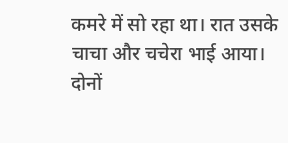कमरे में सो रहा था। रात उसके चाचा और चचेरा भाई आया। दोनों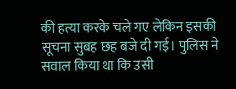की हत्या करके चले गए लेकिन इसकी सूचना सुबह छह बजे दी गई। पुलिस ने सवाल किया था कि उसी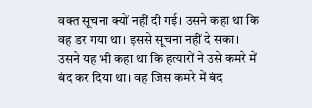वक्त सूचना क्यों नहीं दी गई। उसने कहा था कि वह डर गया था। इससे सूचना नहीं दे सका।
उसने यह भी कहा था कि हत्यारों ने उसे कमरे में बंद कर दिया था। वह जिस कमरे में बंद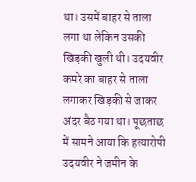था। उसमें बाहर से ताला लगा था लेकिन उसकी खिड़की खुली थी। उदयवीर कमरे का बाहर से ताला लगाकर खिड़की से जाकर अंदर बैठ गया था। पूछताछ में सामने आया कि हत्यारोपी उदयवीर ने जमीन के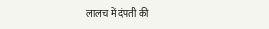लालच में दंपती की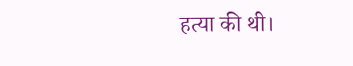हत्या की थी।